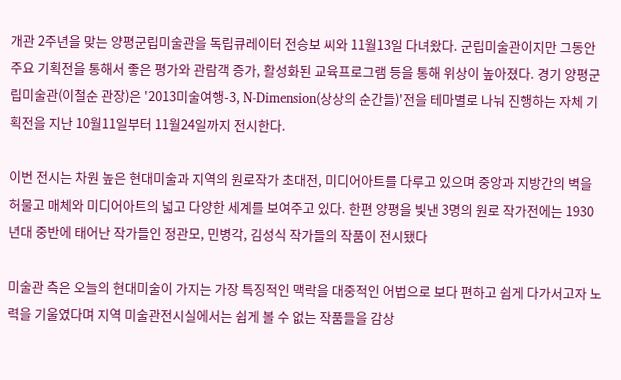개관 2주년을 맞는 양평군립미술관을 독립큐레이터 전승보 씨와 11월13일 다녀왔다. 군립미술관이지만 그동안 주요 기획전을 통해서 좋은 평가와 관람객 증가, 활성화된 교육프로그램 등을 통해 위상이 높아졌다. 경기 양평군립미술관(이철순 관장)은 '2013미술여행-3, N-Dimension(상상의 순간들)'전을 테마별로 나눠 진행하는 자체 기획전을 지난 10월11일부터 11월24일까지 전시한다.

이번 전시는 차원 높은 현대미술과 지역의 원로작가 초대전, 미디어아트를 다루고 있으며 중앙과 지방간의 벽을 허물고 매체와 미디어아트의 넓고 다양한 세계를 보여주고 있다. 한편 양평을 빛낸 3명의 원로 작가전에는 1930년대 중반에 태어난 작가들인 정관모, 민병각, 김성식 작가들의 작품이 전시됐다

미술관 측은 오늘의 현대미술이 가지는 가장 특징적인 맥락을 대중적인 어법으로 보다 편하고 쉽게 다가서고자 노력을 기울였다며 지역 미술관전시실에서는 쉽게 볼 수 없는 작품들을 감상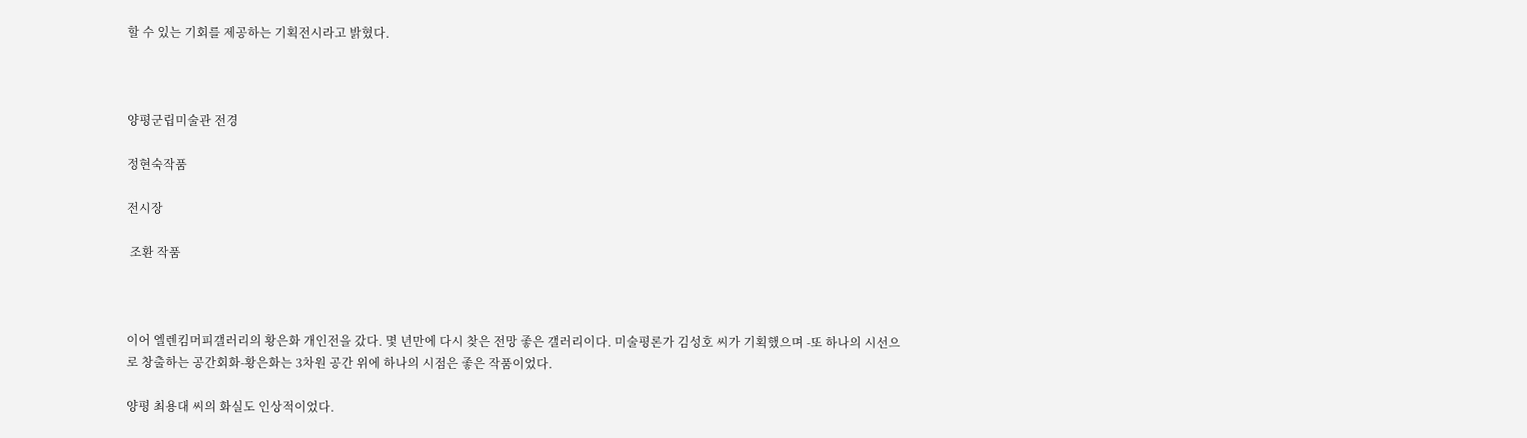할 수 있는 기회를 제공하는 기획전시라고 밝혔다.



양평군립미술관 전경

정현숙작품

전시장

 조환 작품



이어 엘렌킴머피갤러리의 황은화 개인전을 갔다. 몇 년만에 다시 찾은 전망 좋은 갤러리이다. 미술평론가 김성호 씨가 기획했으며 -또 하나의 시선으로 창출하는 공간회화-황은화는 3차원 공간 위에 하나의 시점은 좋은 작품이었다.

양평 최용대 씨의 화실도 인상적이었다.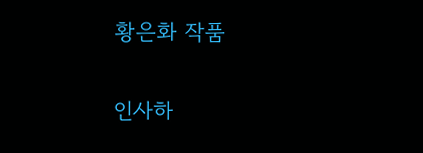황은화 작품

인사하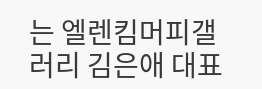는 엘렌킴머피갤러리 김은애 대표